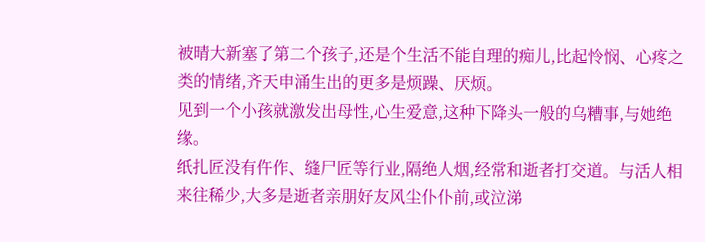被晴大新塞了第二个孩子,还是个生活不能自理的痴儿,比起怜悯、心疼之类的情绪,齐天申涌生出的更多是烦躁、厌烦。
见到一个小孩就激发出母性,心生爱意,这种下降头一般的乌糟事,与她绝缘。
纸扎匠没有仵作、缝尸匠等行业,隔绝人烟,经常和逝者打交道。与活人相来往稀少,大多是逝者亲朋好友风尘仆仆前,或泣涕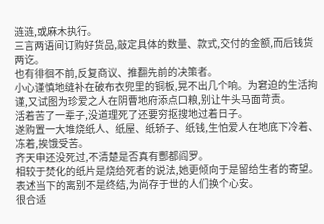涟涟,或麻木执行。
三言两语间订购好货品,敲定具体的数量、款式,交付的金额,而后钱货两讫。
也有徘徊不前,反复商议、推翻先前的决策者。
小心谨慎地缝补在破布衣兜里的铜板,晃不出几个响。为窘迫的生活拘谨,又试图为珍爱之人在阴曹地府添点口粮,别让牛头马面苛责。
活着苦了一辈子,没道理死了还要穷抠搜地过着日子。
遂购置一大堆烧纸人、纸屋、纸轿子、纸钱,生怕爱人在地底下冷着、冻着,挨饿受苦。
齐天申还没死过,不清楚是否真有酆都阎罗。
相较于焚化的纸片是烧给死者的说法,她更倾向于是留给生者的寄望。表述当下的离别不是终结,为尚存于世的人们换个心安。
很合适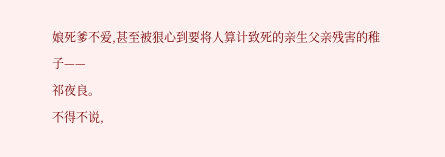娘死爹不爱,甚至被狠心到要将人算计致死的亲生父亲残害的稚子——
祁夜良。
不得不说,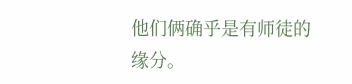他们俩确乎是有师徒的缘分。